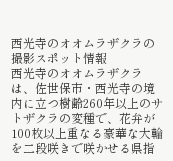西光寺のオオムラザクラの撮影スポット情報
西光寺のオオムラザクラは、佐世保市・西光寺の境内に立つ樹齢260年以上のサトザクラの変種で、花弁が100枚以上重なる豪華な大輪を二段咲きで咲かせる県指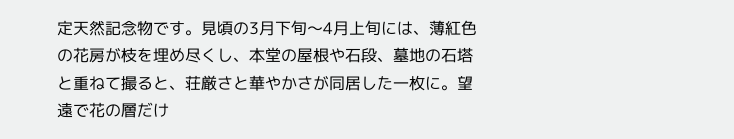定天然記念物です。見頃の3月下旬〜4月上旬には、薄紅色の花房が枝を埋め尽くし、本堂の屋根や石段、墓地の石塔と重ねて撮ると、荘厳さと華やかさが同居した一枚に。望遠で花の層だけ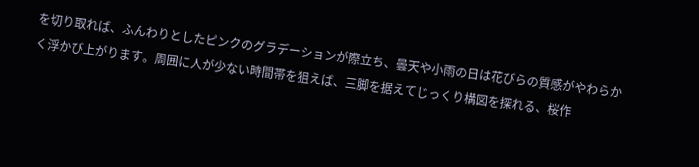を切り取れば、ふんわりとしたピンクのグラデーションが際立ち、曇天や小雨の日は花びらの質感がやわらかく浮かび上がります。周囲に人が少ない時間帯を狙えば、三脚を据えてじっくり構図を探れる、桜作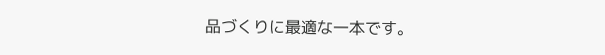品づくりに最適な一本です。